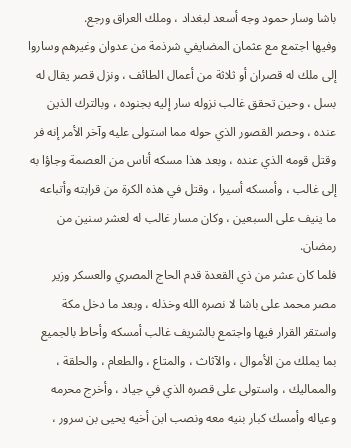باشا وسار حمود وجه أسعد لبغداد ، وملك العراق ورجع.
وفيها اجتمع مع عثمان المضايفي شرذمة من عدوان وغيرهم وساروا إلى ملك له قصران أو ثلاثة من أعمال الطائف ، ونزل قصر يقال له بسل ، وحين تحقق غالب نزوله سار إليه بجنوده ، وبالترك الذين عنده ، وحصر القصور الذي حوله مما استولى عليه وآخر الأمر إنه فر وقتل قومه الذي عنده ، وبعد هذا مسكه أناس من العصمة وجاؤا به إلى غالب ، وأمسكه أسيرا ، وقتل في هذه الكرة من قرابته وأتباعه ما ينيف على السبعين ، وكان مسار غالب له لعشر سنين من رمضان.
فلما كان عشر من ذي القعدة قدم الحاج المصري والعسكر وزير مصر محمد على باشا لا نصره الله وخذله ، وبعد ما دخل مكة واستقر القرار فيها واجتمع بالشريف غالب أمسكه وأحاط بالجميع بما يملك من الأموال ، والآثاث ، والمتاع ، والطعام ، والحلقة ، والمماليك ، واستولى على قصره الذي في جياد ، وأخرج محرمه وعياله وأمسك كبار بنيه معه ونصب ابن أخيه يحيى بن سرور ،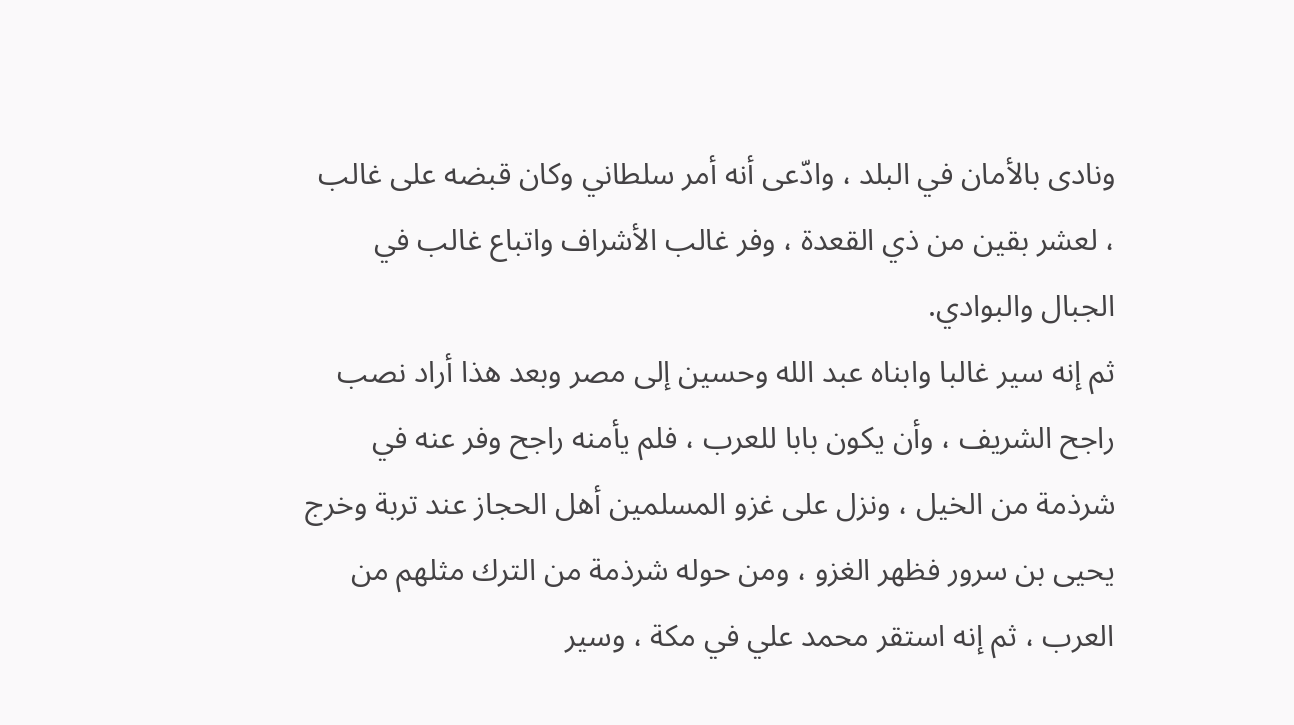ونادى بالأمان في البلد ، وادّعى أنه أمر سلطاني وكان قبضه على غالب ، لعشر بقين من ذي القعدة ، وفر غالب الأشراف واتباع غالب في الجبال والبوادي.
ثم إنه سير غالبا وابناه عبد الله وحسين إلى مصر وبعد هذا أراد نصب راجح الشريف ، وأن يكون بابا للعرب ، فلم يأمنه راجح وفر عنه في شرذمة من الخيل ، ونزل على غزو المسلمين أهل الحجاز عند تربة وخرج يحيى بن سرور فظهر الغزو ، ومن حوله شرذمة من الترك مثلهم من العرب ، ثم إنه استقر محمد علي في مكة ، وسير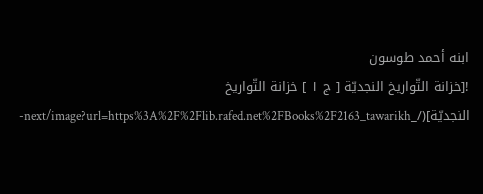ابنه أحمد طوسون
![خزانة التّواريخ النجديّة [ ج ١ ] خزانة التّواريخ النجديّة](/_next/image?url=https%3A%2F%2Flib.rafed.net%2FBooks%2F2163_tawarikh-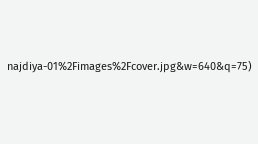najdiya-01%2Fimages%2Fcover.jpg&w=640&q=75)